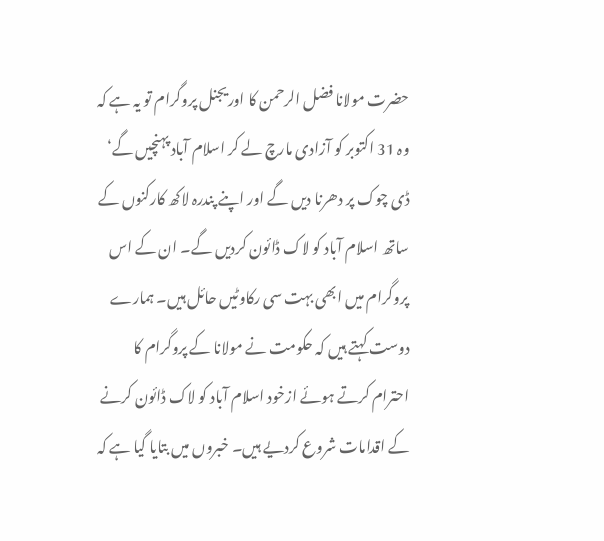حضرت مولانا فضل الرحمن کا اوریجنل پروگرام تو یہ ہے کہ وہ 31 اکتوبر کو آزادی مارچ لے کر اسلام آباد پہنچیں گے‘ ڈی چوک پر دھرنا دیں گے اور اپنے پندرہ لاکھ کارکنوں کے ساتھ اسلام آباد کو لاک ڈائون کردیں گے۔ ان کے اس پروگرام میں ابھی بہت سی رکاوٹیں حائل ہیں۔ ہمارے دوست کہتے ہیں کہ حکومت نے مولانا کے پروگرام کا احترام کرتے ہوئے ازخود اسلام آباد کو لاک ڈائون کرنے کے اقدامات شروع کردیے ہیں۔ خبروں میں بتایا گیا ہے کہ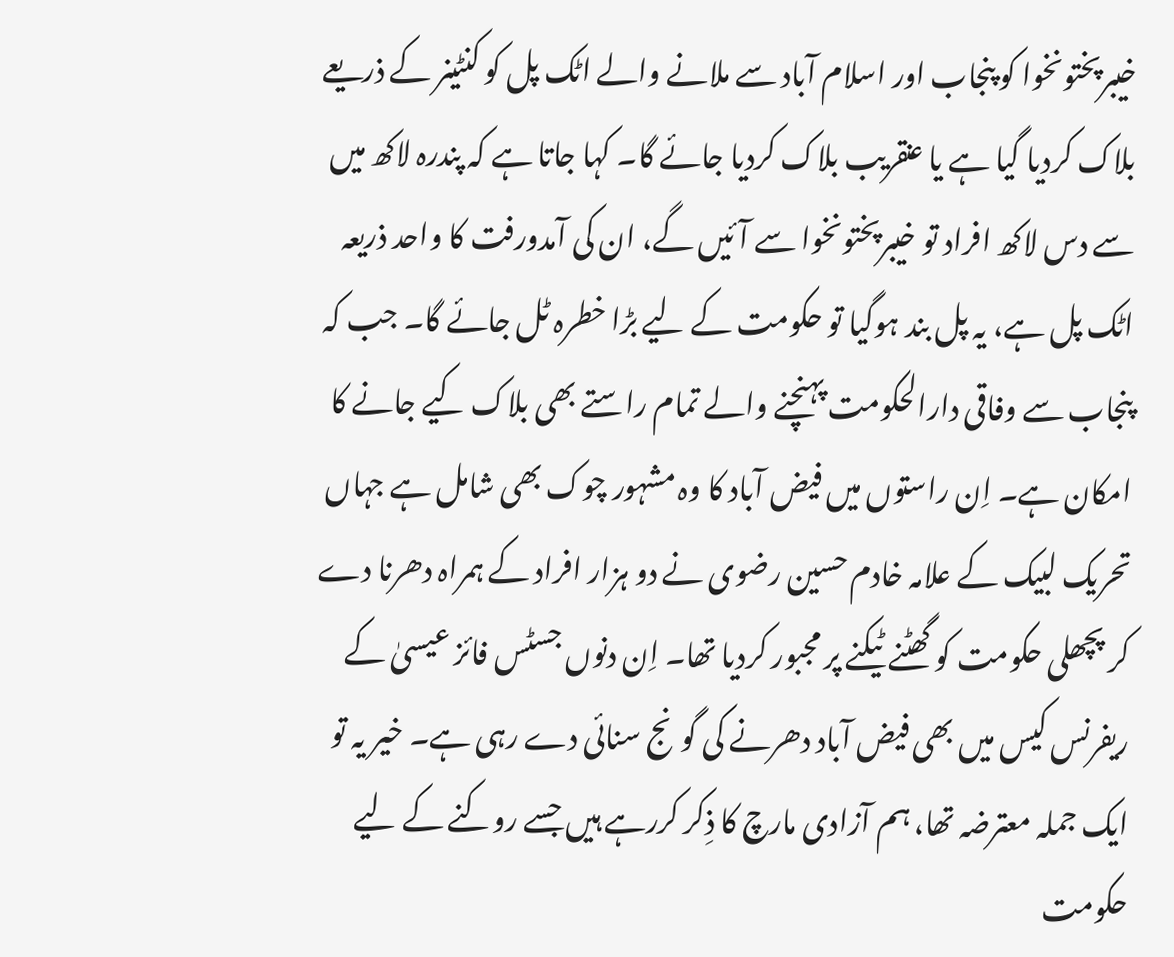خیبرپختونخوا کو پنجاب اور اسلام آباد سے ملانے والے اٹک پل کو کنٹینر کے ذریعے بلاک کردیا گیا ہے یا عنقریب بلاک کردیا جائے گا۔ کہا جاتا ہے کہ پندرہ لاکھ میں سے دس لاکھ افراد تو خیبرپختونخوا سے آئیں گے، ان کی آمدورفت کا واحد ذریعہ اٹک پل ہے، یہ پل بند ہوگیا تو حکومت کے لیے بڑا خطرہ ٹل جائے گا۔ جب کہ پنجاب سے وفاقی دارالحکومت پہنچنے والے تمام راستے بھی بلاک کیے جانے کا امکان ہے۔ اِن راستوں میں فیض آباد کا وہ مشہور چوک بھی شامل ہے جہاں تحریک لبیک کے علامہ خادم حسین رضوی نے دو ہزار افراد کے ہمراہ دھرنا دے کر پچھلی حکومت کو گھٹنے ٹیکنے پر مجبور کردیا تھا۔ اِن دنوں جسٹس فائز عیسیٰ کے ریفرنس کیس میں بھی فیض آباد دھرنے کی گونج سنائی دے رہی ہے۔ خیر یہ تو ایک جملہ معترضہ تھا، ہم آزادی مارچ کا ذِکر کررہے ہیں جسے روکنے کے لیے حکومت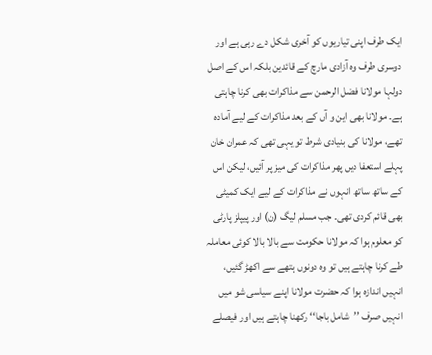ایک طرف اپنی تیاریوں کو آخری شکل دے رہی ہے اور دوسری طرف وہ آزادی مارچ کے قائدین بلکہ اس کے اصل دولہا مولانا فضل الرحمن سے مذاکرات بھی کرنا چاہتی ہے۔ مولانا بھی این و آں کے بعد مذاکرات کے لیے آمادہ تھے، مولانا کی بنیادی شرط تو یہی تھی کہ عمران خان پہلے استعفا دیں پھر مذاکرات کی میز پر آئیں، لیکن اس کے ساتھ ساتھ انہوں نے مذاکرات کے لیے ایک کمیٹی بھی قائم کردی تھی۔ جب مسلم لیگ (ن) اور پیپلز پارٹی کو معلوم ہوا کہ مولانا حکومت سے بالا بالا کوئی معاملہ طے کرنا چاہتے ہیں تو وہ دونوں ہتھے سے اکھڑ گئیں، انہیں اندازہ ہوا کہ حضرت مولانا اپنے سیاسی شو میں انہیں صرف ’’شامل باجا‘‘ رکھنا چاہتے ہیں اور فیصلے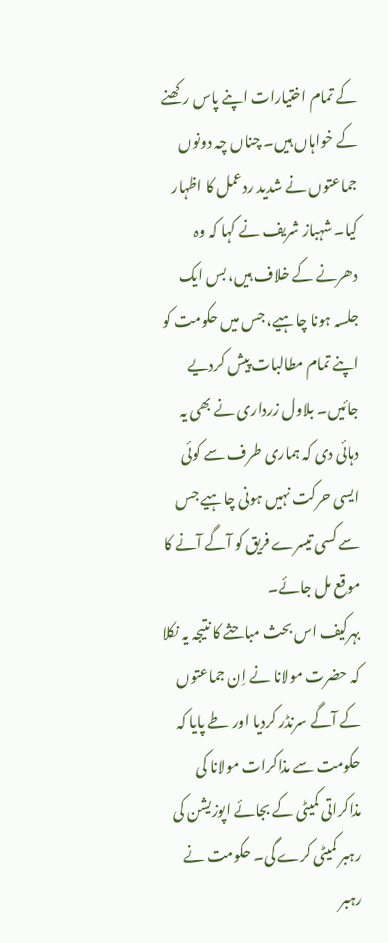کے تمام اختیارات اپنے پاس رکھنے کے خواہاں ہیں۔ چناں چہ دونوں جماعتوں نے شدید ردعمل کا اظہار کیا۔ شہباز شریف نے کہا کہ وہ دھرنے کے خلاف ہیں، بس ایک جلسہ ہونا چاہیے، جس میں حکومت کو اپنے تمام مطالبات پیش کردیے جائیں۔ بلاول زرداری نے بھی یہ دہائی دی کہ ہماری طرف سے کوئی ایسی حرکت نہیں ہونی چاہیے جس سے کسی تیسرے فریق کو آگے آنے کا موقع مل جائے۔
بہرکیف اس بحث مباحثے کا نتیجہ یہ نکلا کہ حضرت مولانا نے اِن جماعتوں کے آگے سرنڈر کردیا اور طے پایا کہ حکومت سے مذاکرات مولانا کی مذاکراتی کمیٹی کے بجائے اپوزیشن کی رہبر کمیٹی کرے گی۔ حکومت نے رہبر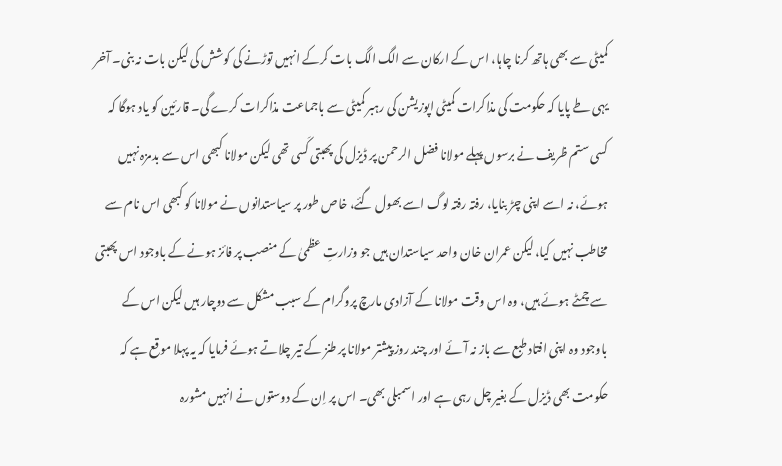کمیٹی سے بھی ہاتھ کرنا چاہا، اس کے ارکان سے الگ الگ بات کرکے انہیں توڑنے کی کوشش کی لیکن بات نہ بنی۔ آخر یہی طے پایا کہ حکومت کی مذاکرات کمیٹی اپوزیشن کی رہبر کمیٹی سے باجماعت مذاکرات کرے گی۔ قارئین کو یاد ہوگا کہ کسی ستم ظریف نے برسوں پہلے مولانا فضل الرحمن پر ڈیزل کی پھبتی کَسی تھی لیکن مولانا کبھی اس سے بدمزہ نہیں ہوئے، نہ اسے اپنی چڑ بنایا، رفتہ رفتہ لوگ اسے بھول گئے، خاص طور پر سیاستدانوں نے مولانا کو کبھی اس نام سے مخاطب نہیں کیا، لیکن عمران خان واحد سیاستدان ہیں جو وزارتِ عظمیٰ کے منصب پر فائز ہونے کے باوجود اس پھبتی سے چمٹے ہوئے ہیں، وہ اس وقت مولانا کے آزادی مارچ پروگرام کے سبب مشکل سے دوچار ہیں لیکن اس کے باوجود وہ اپنی افتاد طبع سے باز نہ آئے اور چند روز پیشتر مولانا پر طنز کے تیر چلاتے ہوئے فرمایا کہ یہ پہلا موقع ہے کہ حکومت بھی ڈیزل کے بغیر چل رہی ہے اور اسمبلی بھی۔ اس پر اِن کے دوستوں نے انہیں مشورہ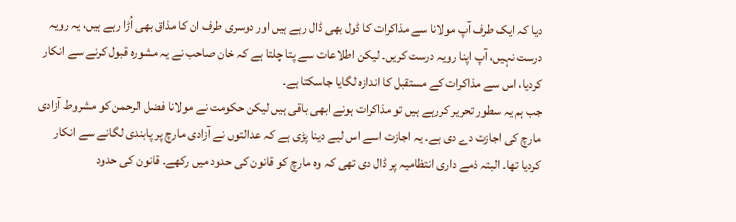دیا کہ ایک طرف آپ مولانا سے مذاکرات کا ڈول بھی ڈال رہے ہیں اور دوسری طرف ان کا مذاق بھی اُڑا رہے ہیں، یہ رویہ درست نہیں، آپ اپنا رویہ درست کریں۔ لیکن اطلاعات سے پتا چلتا ہے کہ خان صاحب نے یہ مشورہ قبول کرنے سے انکار کردیا، اس سے مذاکرات کے مستقبل کا اندازہ لگایا جاسکتا ہے۔
جب ہم یہ سطور تحریر کررہے ہیں تو مذاکرات ہونے ابھی باقی ہیں لیکن حکومت نے مولانا فضل الرحمن کو مشروط آزادی مارچ کی اجازت دے دی ہے۔ یہ اجازت اسے اس لیے دینا پڑی ہے کہ عدالتوں نے آزادی مارچ پر پابندی لگانے سے انکار کردیا تھا۔ البتہ ذمے داری انتظامیہ پر ڈال دی تھی کہ وہ مارچ کو قانون کی حدود میں رکھے۔ قانون کی حدود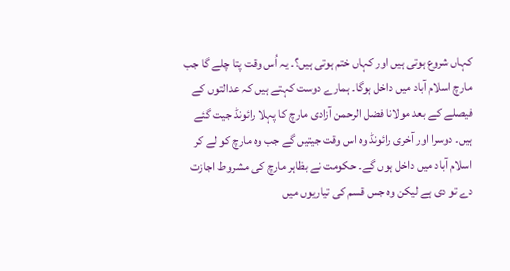کہاں شروع ہوتی ہیں اور کہاں ختم ہوتی ہیں؟۔ یہ اُس وقت پتا چلے گا جب مارچ اسلام آباد میں داخل ہوگا۔ ہمارے دوست کہتے ہیں کہ عدالتوں کے فیصلے کے بعد مولانا فضل الرحمن آزادی مارچ کا پہلا رائونڈ جیت گئے ہیں۔ دوسرا اور آخری رائونڈ وہ اس وقت جیتیں گے جب وہ مارچ کو لے کر اسلام آباد میں داخل ہوں گے۔ حکومت نے بظاہر مارچ کی مشروط اجازت دے تو دی ہے لیکن وہ جس قسم کی تیاریوں میں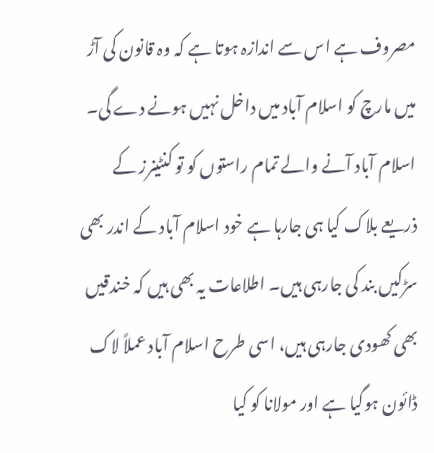مصروف ہے اس سے اندازہ ہوتا ہے کہ وہ قانون کی آڑ میں مارچ کو اسلام آباد میں داخل نہیں ہونے دے گی۔ اسلام آباد آنے والے تمام راستوں کو تو کنٹینرز کے ذریعے بلاک کیا ہی جارہا ہے خود اسلام آباد کے اندر بھی سڑکیں بند کی جارہی ہیں۔ اطلاعات یہ بھی ہیں کہ خندقیں بھی کھودی جارہی ہیں، اسی طرح اسلام آباد عملاً لاک ڈائون ہوگیا ہے اور مولانا کو کیا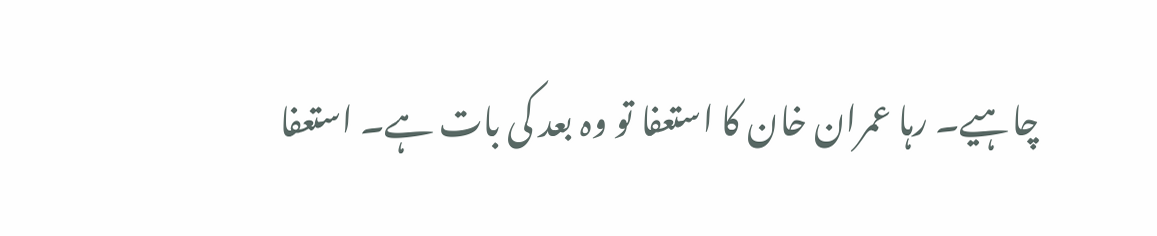چاہیے۔ رہا عمران خان کا استعفا تو وہ بعد کی بات ہے۔ استعفا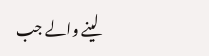لینے والے جب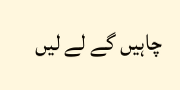چاہیں گے لے لیں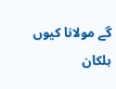گے مولانا کیوں ہلکان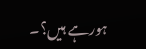ہورہے ہیں؟۔